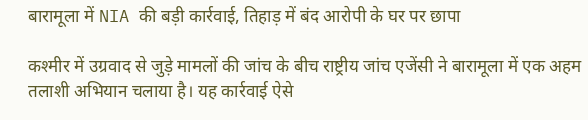बारामूला में NIA की बड़ी कार्रवाई, तिहाड़ में बंद आरोपी के घर पर छापा

कश्मीर में उग्रवाद से जुड़े मामलों की जांच के बीच राष्ट्रीय जांच एजेंसी ने बारामूला में एक अहम तलाशी अभियान चलाया है। यह कार्रवाई ऐसे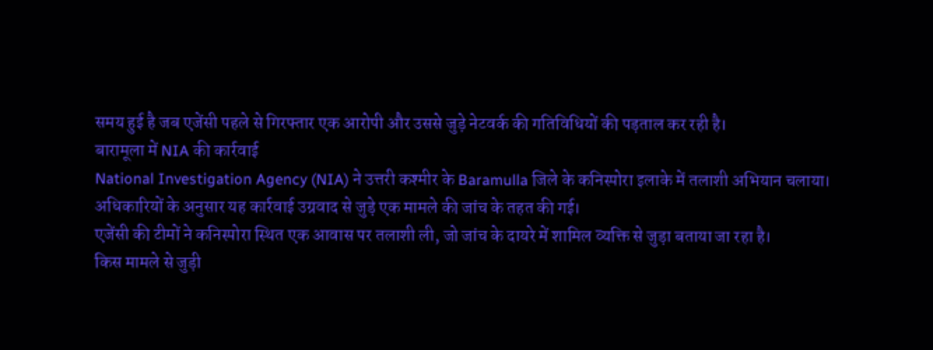समय हुई है जब एजेंसी पहले से गिरफ्तार एक आरोपी और उससे जुड़े नेटवर्क की गतिविधियों की पड़ताल कर रही है।
बारामूला में NIA की कार्रवाई
National Investigation Agency (NIA) ने उत्तरी कश्मीर के Baramulla जिले के कनिस्पोरा इलाके में तलाशी अभियान चलाया। अधिकारियों के अनुसार यह कार्रवाई उग्रवाद से जुड़े एक मामले की जांच के तहत की गई।
एजेंसी की टीमों ने कनिस्पोरा स्थित एक आवास पर तलाशी ली, जो जांच के दायरे में शामिल व्यक्ति से जुड़ा बताया जा रहा है।
किस मामले से जुड़ी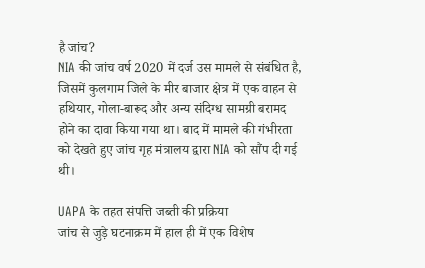है जांच?
NIA की जांच वर्ष 2020 में दर्ज उस मामले से संबंधित है, जिसमें कुलगाम जिले के मीर बाजार क्षेत्र में एक वाहन से हथियार, गोला-बारूद और अन्य संदिग्ध सामग्री बरामद होने का दावा किया गया था। बाद में मामले की गंभीरता को देखते हुए जांच गृह मंत्रालय द्वारा NIA को सौंप दी गई थी।

UAPA के तहत संपत्ति जब्ती की प्रक्रिया
जांच से जुड़े घटनाक्रम में हाल ही में एक विशेष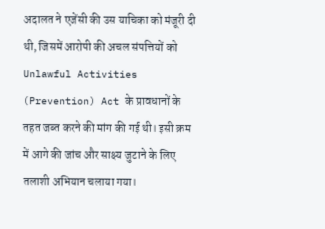अदालत ने एजेंसी की उस याचिका को मंजूरी दी थी, जिसमें आरोपी की अचल संपत्तियों को Unlawful Activities (Prevention) Act के प्रावधानों के तहत जब्त करने की मांग की गई थी। इसी क्रम में आगे की जांच और साक्ष्य जुटाने के लिए तलाशी अभियान चलाया गया।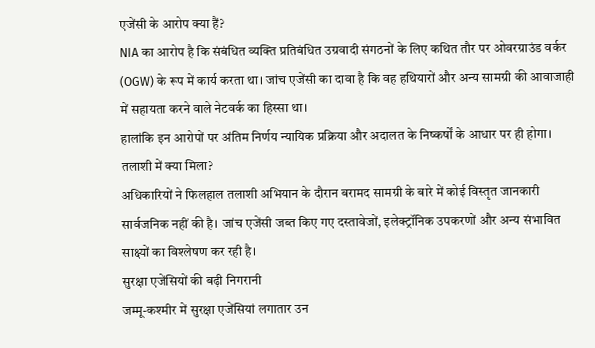एजेंसी के आरोप क्या हैं?
NIA का आरोप है कि संबंधित व्यक्ति प्रतिबंधित उग्रवादी संगठनों के लिए कथित तौर पर ओवरग्राउंड वर्कर (OGW) के रूप में कार्य करता था। जांच एजेंसी का दावा है कि वह हथियारों और अन्य सामग्री की आवाजाही में सहायता करने वाले नेटवर्क का हिस्सा था।
हालांकि इन आरोपों पर अंतिम निर्णय न्यायिक प्रक्रिया और अदालत के निष्कर्षों के आधार पर ही होगा।
तलाशी में क्या मिला?
अधिकारियों ने फिलहाल तलाशी अभियान के दौरान बरामद सामग्री के बारे में कोई विस्तृत जानकारी सार्वजनिक नहीं की है। जांच एजेंसी जब्त किए गए दस्तावेजों, इलेक्ट्रॉनिक उपकरणों और अन्य संभावित साक्ष्यों का विश्लेषण कर रही है।
सुरक्षा एजेंसियों की बढ़ी निगरानी
जम्मू-कश्मीर में सुरक्षा एजेंसियां लगातार उन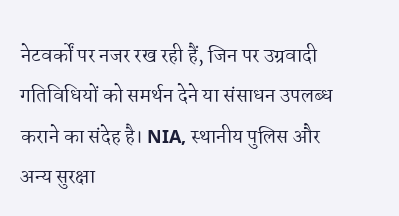नेटवर्कों पर नजर रख रही हैं, जिन पर उग्रवादी गतिविधियों को समर्थन देने या संसाधन उपलब्ध कराने का संदेह है। NIA, स्थानीय पुलिस और अन्य सुरक्षा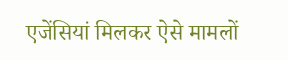एजेंसियां मिलकर ऐसे मामलों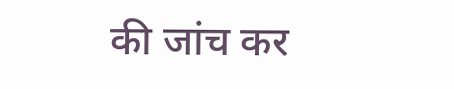की जांच कर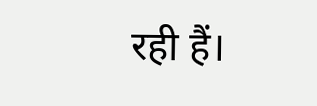रही हैं।